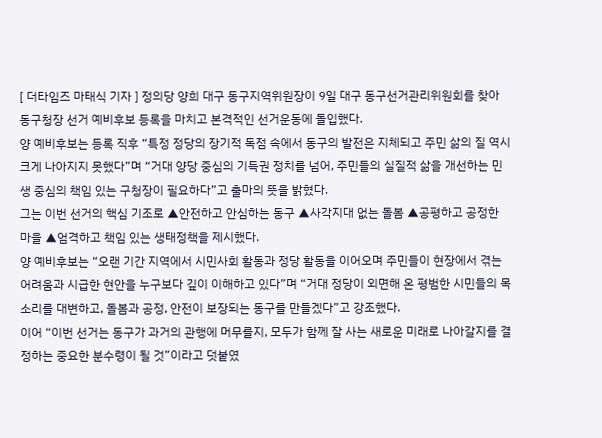[ 더타임즈 마태식 기자 ] 정의당 양희 대구 동구지역위원장이 9일 대구 동구선거관리위원회를 찾아 동구청장 선거 예비후보 등록을 마치고 본격적인 선거운동에 돌입했다.
양 예비후보는 등록 직후 “특정 정당의 장기적 독점 속에서 동구의 발전은 지체되고 주민 삶의 질 역시 크게 나아지지 못했다”며 “거대 양당 중심의 기득권 정치를 넘어, 주민들의 실질적 삶을 개선하는 민생 중심의 책임 있는 구청장이 필요하다”고 출마의 뜻을 밝혔다.
그는 이번 선거의 핵심 기조로 ▲안전하고 안심하는 동구 ▲사각지대 없는 돌봄 ▲공평하고 공정한 마을 ▲엄격하고 책임 있는 생태정책을 제시했다.
양 예비후보는 “오랜 기간 지역에서 시민사회 활동과 정당 활동을 이어오며 주민들이 현장에서 겪는 어려움과 시급한 현안을 누구보다 깊이 이해하고 있다”며 “거대 정당이 외면해 온 평범한 시민들의 목소리를 대변하고, 돌봄과 공정, 안전이 보장되는 동구를 만들겠다”고 강조했다.
이어 “이번 선거는 동구가 과거의 관행에 머무를지, 모두가 함께 잘 사는 새로운 미래로 나아갈지를 결정하는 중요한 분수령이 될 것”이라고 덧붙였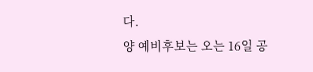다.
양 예비후보는 오는 16일 공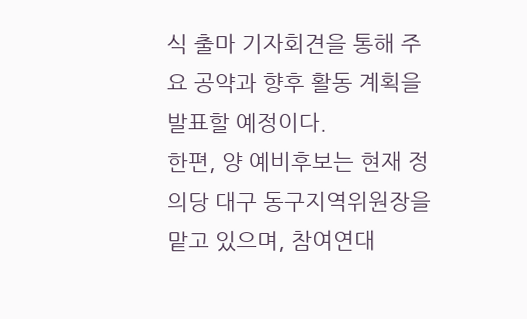식 출마 기자회견을 통해 주요 공약과 향후 활동 계획을 발표할 예정이다.
한편, 양 예비후보는 현재 정의당 대구 동구지역위원장을 맡고 있으며, 참여연대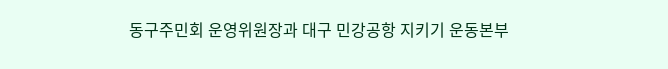동구주민회 운영위원장과 대구 민강공항 지키기 운동본부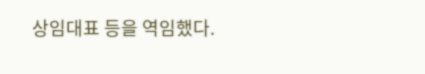상임대표 등을 역임했다.